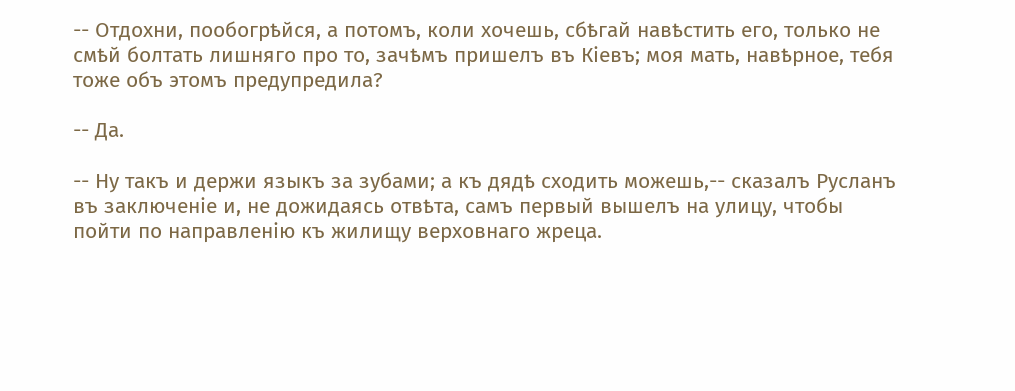-- Отдохни, пообогрѣйся, а потомъ, коли хочешь, сбѣгай навѣстить его, только не смѣй болтать лишняго про то, зачѣмъ пришелъ въ Кіевъ; моя мать, навѣрное, тебя тоже объ этомъ предупредила?

-- Да.

-- Ну такъ и держи языкъ за зубами; а къ дядѣ сходить можешь,-- сказалъ Русланъ въ заключеніе и, не дожидаясь отвѣта, самъ первый вышелъ на улицу, чтобы пойти по направленію къ жилищу верховнаго жреца.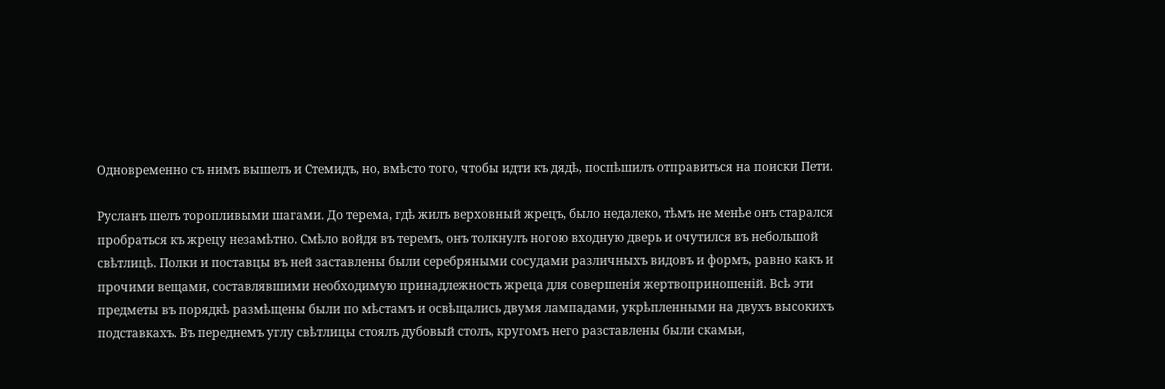Одновременно съ нимъ вышелъ и Стемидъ, но, вмѣсто того, чтобы идти къ дядѣ, поспѣшилъ отправиться на поиски Пети.

Русланъ шелъ торопливыми шагами. До терема, гдѣ жилъ верховный жрецъ, было недалеко, тѣмъ не менѣе онъ старался пробраться къ жрецу незамѣтно. Смѣло войдя въ теремъ, онъ толкнулъ ногою входную дверь и очутился въ небольшой свѣтлицѣ. Полки и поставцы въ ней заставлены были серебряными сосудами различныхъ видовъ и формъ, равно какъ и прочими вещами, составлявшими необходимую принадлежность жреца для совершенія жертвоприношеній. Всѣ эти предметы въ порядкѣ размѣщены были по мѣстамъ и освѣщались двумя лампадами, укрѣпленными на двухъ высокихъ подставкахъ. Въ переднемъ углу свѣтлицы стоялъ дубовый столъ, кругомъ него разставлены были скамьи,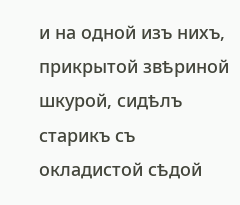и на одной изъ нихъ, прикрытой звѣриной шкурой, сидѣлъ старикъ съ окладистой сѣдой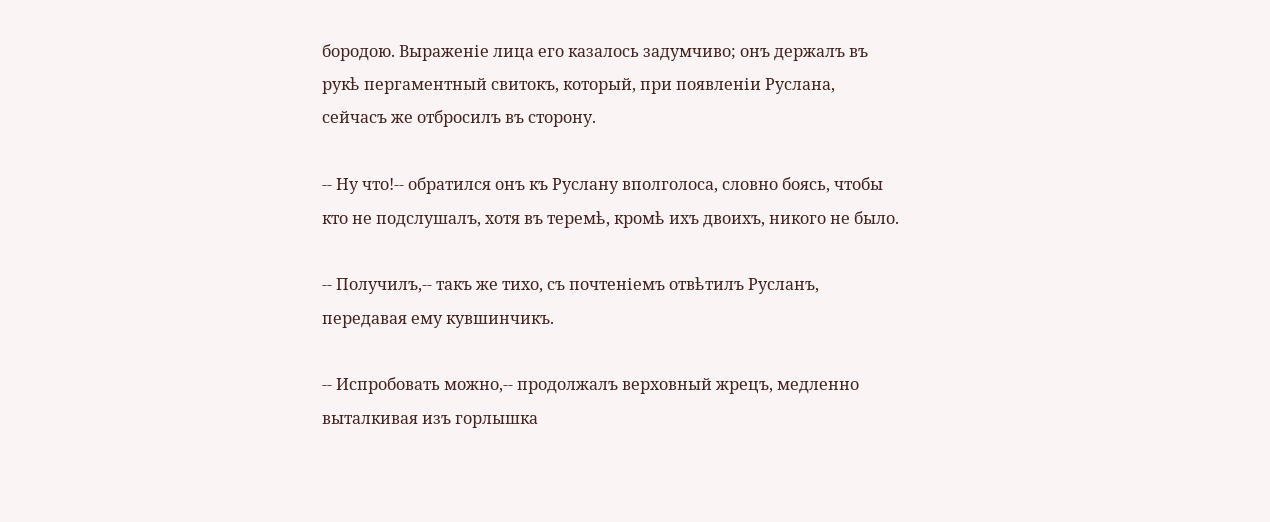бородою. Выраженіе лица его казалось задумчиво; онъ держалъ въ рукѣ пергаментный свитокъ, который, при появленіи Руслана, сейчасъ же отбросилъ въ сторону.

-- Ну что!-- обратился онъ къ Руслану вполголоса, словно боясь, чтобы кто не подслушалъ, хотя въ теремѣ, кромѣ ихъ двоихъ, никого не было.

-- Получилъ,-- такъ же тихо, съ почтеніемъ отвѣтилъ Русланъ, передавая ему кувшинчикъ.

-- Испробовать можно,-- продолжалъ верховный жрецъ, медленно выталкивая изъ горлышка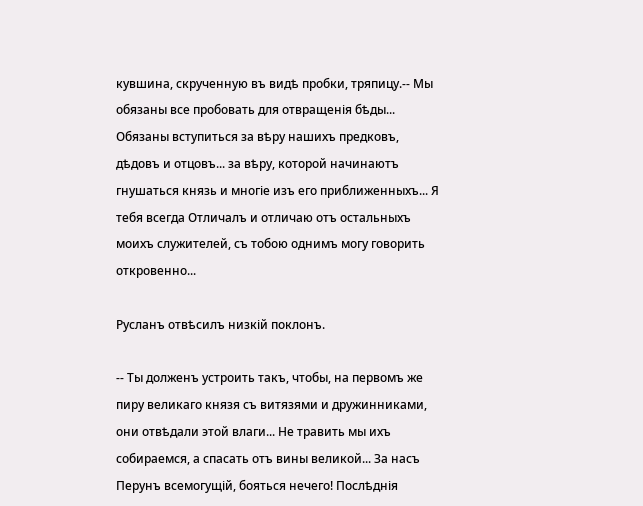кувшина, скрученную въ видѣ пробки, тряпицу.-- Мы обязаны все пробовать для отвращенія бѣды... Обязаны вступиться за вѣру нашихъ предковъ, дѣдовъ и отцовъ... за вѣру, которой начинаютъ гнушаться князь и многіе изъ его приближенныхъ... Я тебя всегда Отличалъ и отличаю отъ остальныхъ моихъ служителей, съ тобою однимъ могу говорить откровенно...

Русланъ отвѣсилъ низкій поклонъ.

-- Ты долженъ устроить такъ, чтобы, на первомъ же пиру великаго князя съ витязями и дружинниками, они отвѣдали этой влаги... Не травить мы ихъ собираемся, а спасать отъ вины великой... За насъ Перунъ всемогущій, бояться нечего! Послѣднія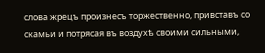слова жрецъ произнесъ торжественно, привставъ со скамьи и потрясая въ воздухѣ своими сильными,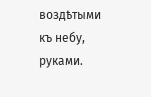воздѣтыми къ небу, руками.